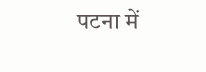पटना में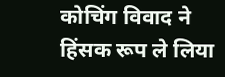कोचिंग विवाद ने हिंसक रूप ले लिया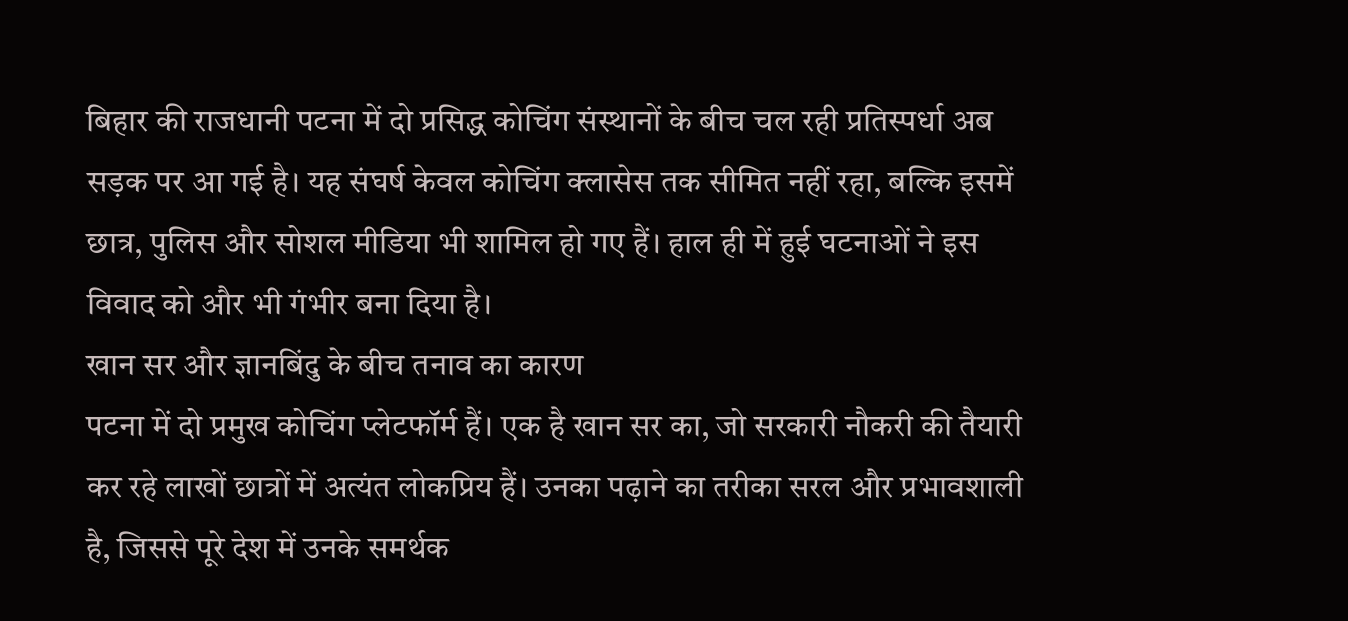बिहार की राजधानी पटना में दो प्रसिद्ध कोचिंग संस्थानों के बीच चल रही प्रतिस्पर्धा अब सड़क पर आ गई है। यह संघर्ष केवल कोचिंग क्लासेस तक सीमित नहीं रहा, बल्कि इसमें छात्र, पुलिस और सोशल मीडिया भी शामिल हो गए हैं। हाल ही में हुई घटनाओं ने इस विवाद को और भी गंभीर बना दिया है।
खान सर और ज्ञानबिंदु के बीच तनाव का कारण
पटना में दो प्रमुख कोचिंग प्लेटफॉर्म हैं। एक है खान सर का, जो सरकारी नौकरी की तैयारी कर रहे लाखों छात्रों में अत्यंत लोकप्रिय हैं। उनका पढ़ाने का तरीका सरल और प्रभावशाली है, जिससे पूरे देश में उनके समर्थक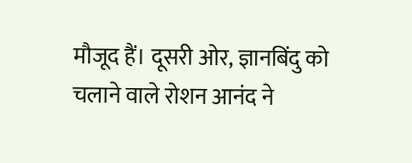मौजूद हैं। दूसरी ओर, ज्ञानबिंदु को चलाने वाले रोशन आनंद ने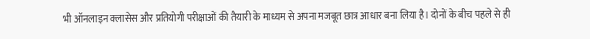भी ऑनलाइन क्लासेस और प्रतियोगी परीक्षाओं की तैयारी के माध्यम से अपना मजबूत छात्र आधार बना लिया है। दोनों के बीच पहले से ही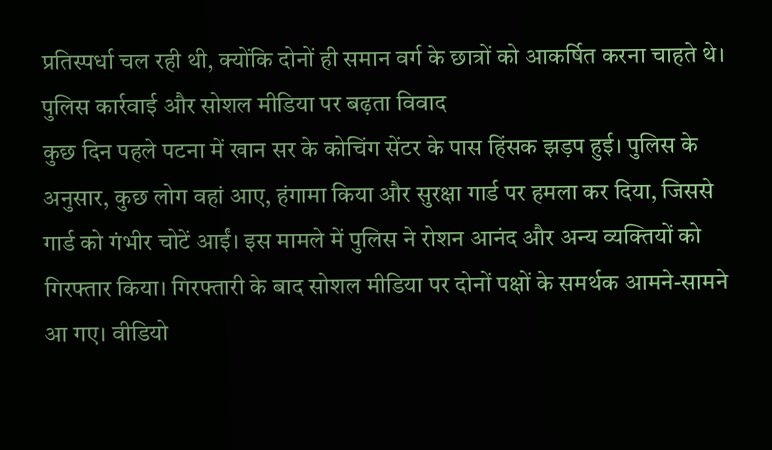प्रतिस्पर्धा चल रही थी, क्योंकि दोनों ही समान वर्ग के छात्रों को आकर्षित करना चाहते थे।
पुलिस कार्रवाई और सोशल मीडिया पर बढ़ता विवाद
कुछ दिन पहले पटना में खान सर के कोचिंग सेंटर के पास हिंसक झड़प हुई। पुलिस के अनुसार, कुछ लोग वहां आए, हंगामा किया और सुरक्षा गार्ड पर हमला कर दिया, जिससे गार्ड को गंभीर चोटें आईं। इस मामले में पुलिस ने रोशन आनंद और अन्य व्यक्तियों को गिरफ्तार किया। गिरफ्तारी के बाद सोशल मीडिया पर दोनों पक्षों के समर्थक आमने-सामने आ गए। वीडियो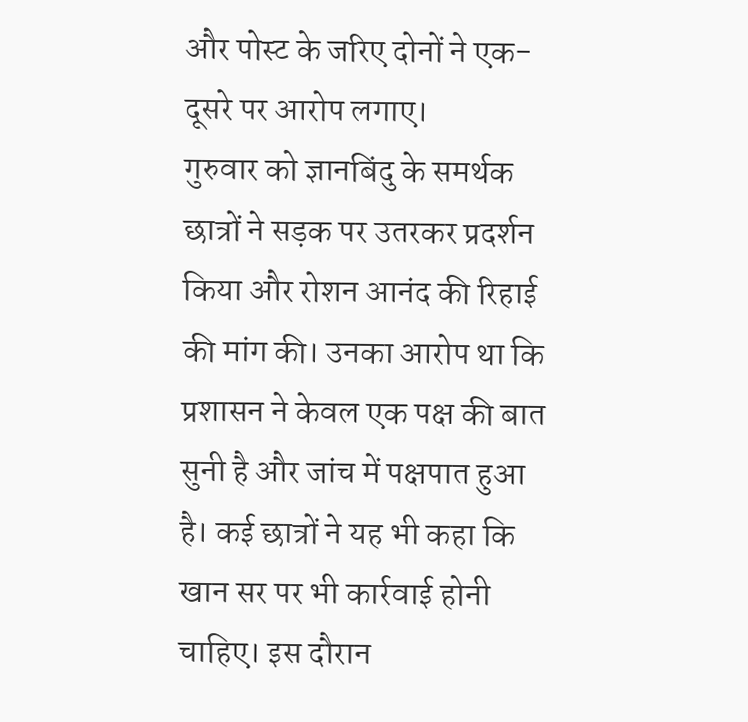और पोस्ट के जरिए दोनों ने एक-दूसरे पर आरोप लगाए।
गुरुवार को ज्ञानबिंदु के समर्थक छात्रों ने सड़क पर उतरकर प्रदर्शन किया और रोशन आनंद की रिहाई की मांग की। उनका आरोप था कि प्रशासन ने केवल एक पक्ष की बात सुनी है और जांच में पक्षपात हुआ है। कई छात्रों ने यह भी कहा कि खान सर पर भी कार्रवाई होनी चाहिए। इस दौरान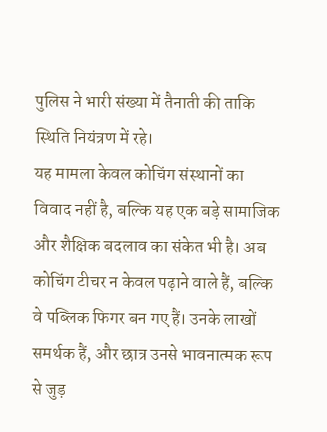पुलिस ने भारी संख्या में तैनाती की ताकि स्थिति नियंत्रण में रहे।
यह मामला केवल कोचिंग संस्थानों का विवाद नहीं है, बल्कि यह एक बड़े सामाजिक और शैक्षिक बदलाव का संकेत भी है। अब कोचिंग टीचर न केवल पढ़ाने वाले हैं, बल्कि वे पब्लिक फिगर बन गए हैं। उनके लाखों समर्थक हैं, और छात्र उनसे भावनात्मक रूप से जुड़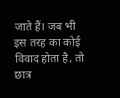जाते हैं। जब भी इस तरह का कोई विवाद होता है, तो छात्र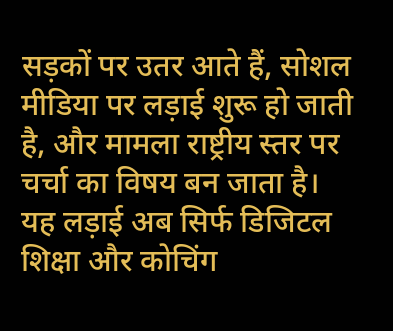सड़कों पर उतर आते हैं, सोशल मीडिया पर लड़ाई शुरू हो जाती है, और मामला राष्ट्रीय स्तर पर चर्चा का विषय बन जाता है।
यह लड़ाई अब सिर्फ डिजिटल शिक्षा और कोचिंग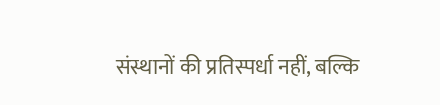संस्थानों की प्रतिस्पर्धा नहीं, बल्कि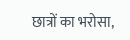छात्रों का भरोसा,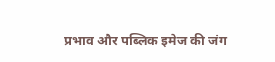प्रभाव और पब्लिक इमेज की जंग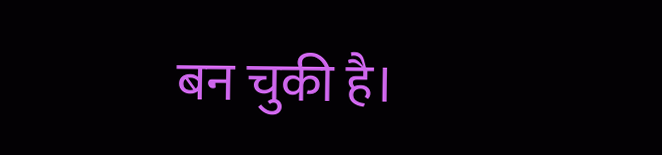बन चुकी है।